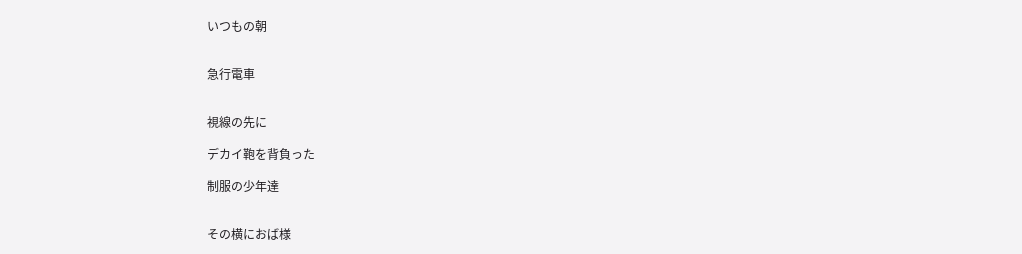いつもの朝


急行電車


視線の先に

デカイ鞄を背負った

制服の少年達


その横におば様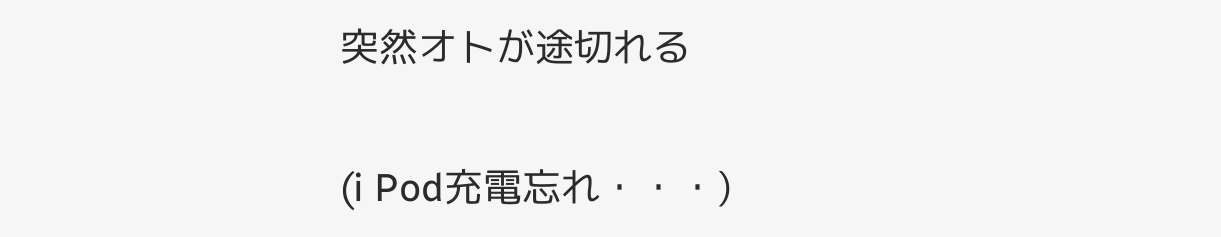突然オトが途切れる

(i Pod充電忘れ・・・)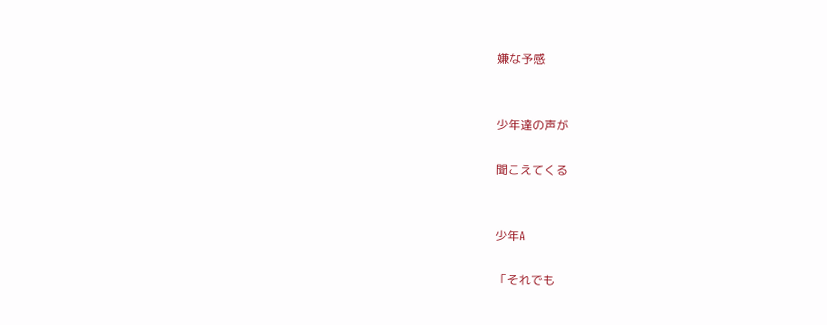嫌な予感


少年達の声が

聞こえてくる


少年A

「それでも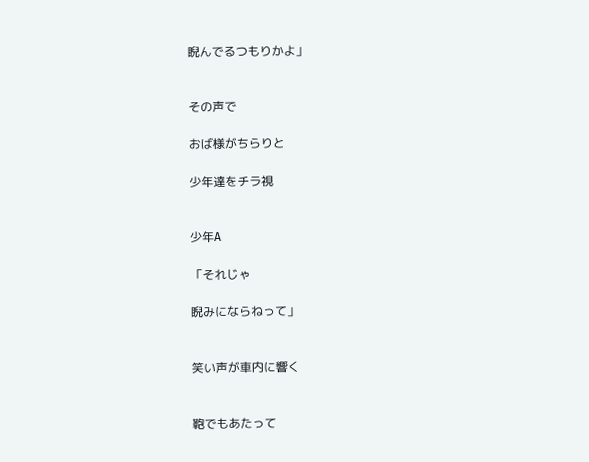睨んでるつもりかよ」


その声で

おば様がちらりと

少年達をチラ視


少年A

「それじゃ

睨みにならねって」


笑い声が車内に響く


鞄でもあたって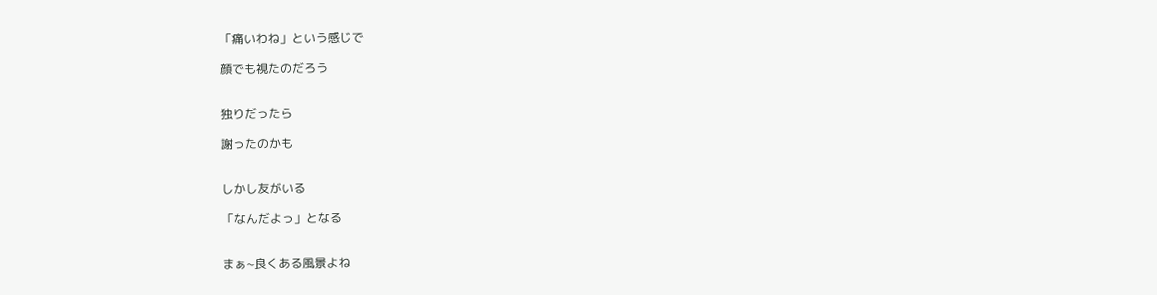「痛いわね」という感じで

顔でも視たのだろう


独りだったら

謝ったのかも


しかし友がいる

「なんだよっ」となる


まぁ~良くある風景よね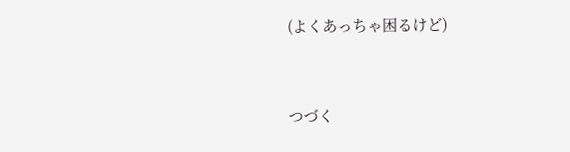(よくあっちゃ困るけど)



つづく